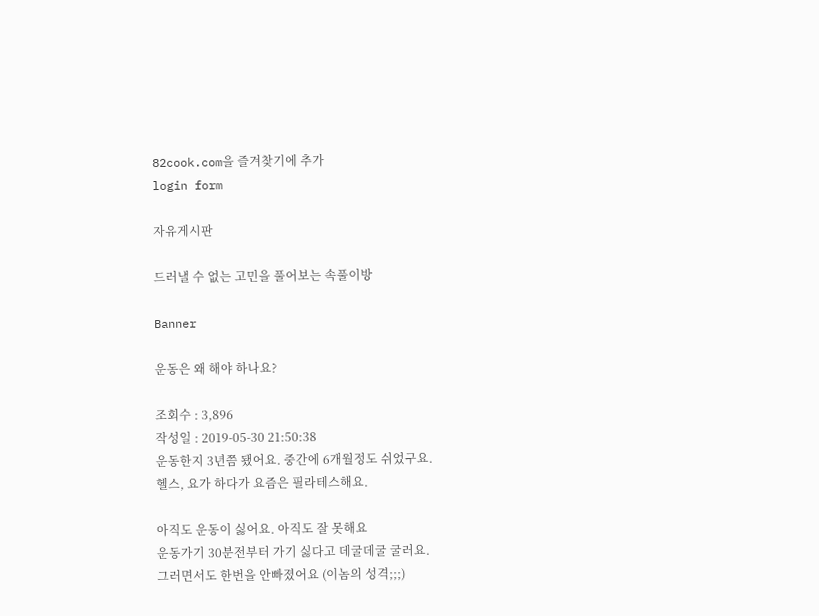82cook.com을 즐겨찾기에 추가
login form

자유게시판

드러낼 수 없는 고민을 풀어보는 속풀이방

Banner

운동은 왜 해야 하나요?

조회수 : 3,896
작성일 : 2019-05-30 21:50:38
운동한지 3년쯤 됐어요. 중간에 6개월정도 쉬었구요.
헬스, 요가 하다가 요즘은 필라테스해요.

아직도 운동이 싫어요. 아직도 잘 못해요
운동가기 30분전부터 가기 싫다고 데굴데굴 굴러요.
그러면서도 한번을 안빠졌어요 (이놈의 성격;;;)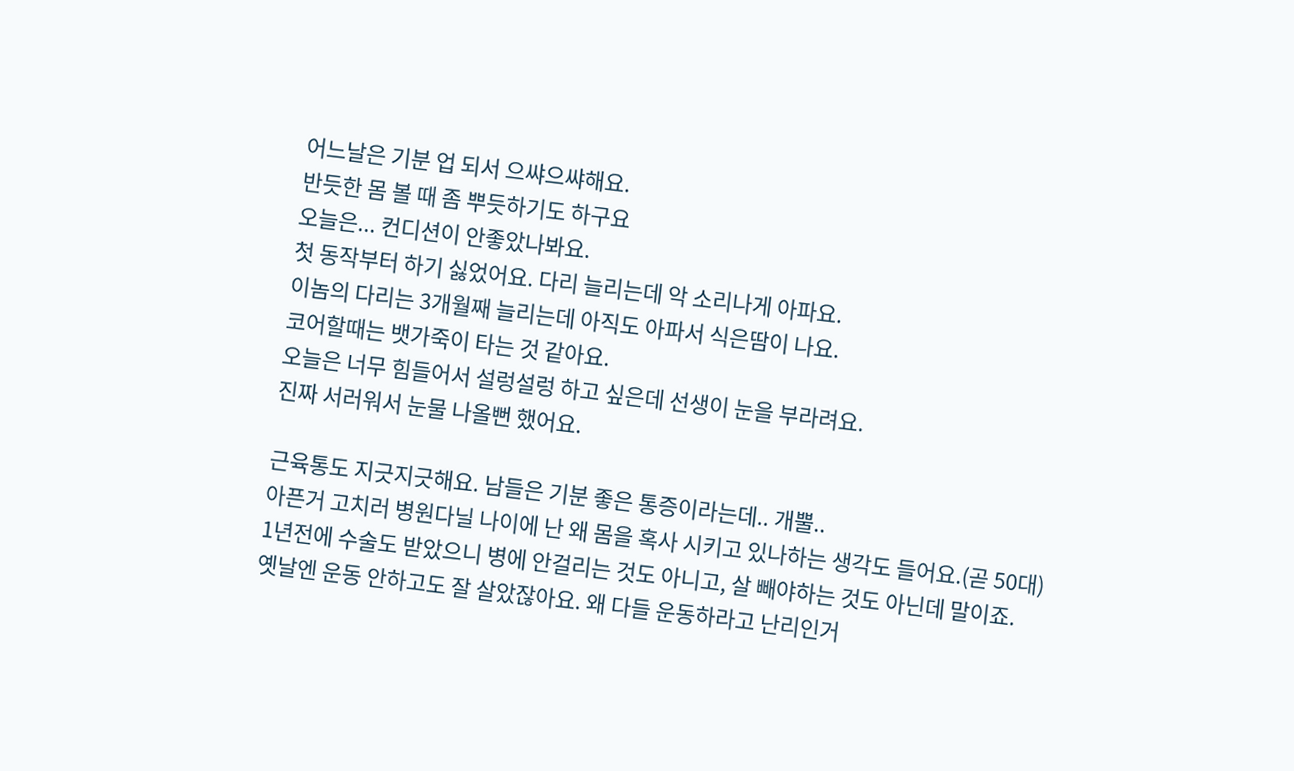어느날은 기분 업 되서 으쌰으쌰해요.
반듯한 몸 볼 때 좀 뿌듯하기도 하구요
오늘은... 컨디션이 안좋았나봐요.
첫 동작부터 하기 싫었어요. 다리 늘리는데 악 소리나게 아파요.
이놈의 다리는 3개월째 늘리는데 아직도 아파서 식은땀이 나요.
코어할때는 뱃가죽이 타는 것 같아요.
오늘은 너무 힘들어서 설렁설렁 하고 싶은데 선생이 눈을 부라려요.
진짜 서러워서 눈물 나올뻔 했어요.

근육통도 지긋지긋해요. 남들은 기분 좋은 통증이라는데.. 개뿔..
아픈거 고치러 병원다닐 나이에 난 왜 몸을 혹사 시키고 있나하는 생각도 들어요.(곧 50대)
1년전에 수술도 받았으니 병에 안걸리는 것도 아니고, 살 빼야하는 것도 아닌데 말이죠.
옛날엔 운동 안하고도 잘 살았잖아요. 왜 다들 운동하라고 난리인거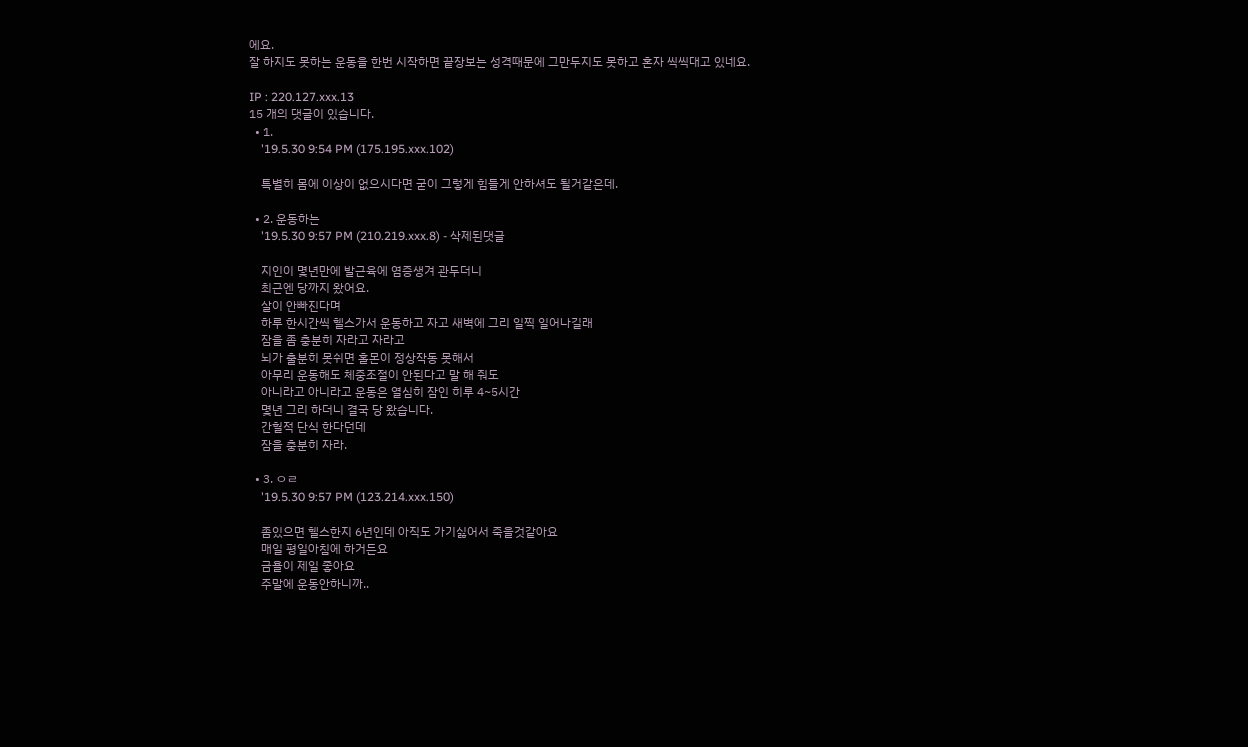에요.
잘 하지도 못하는 운동을 한번 시작하면 끝장보는 성격때문에 그만두지도 못하고 혼자 씩씩대고 있네요.

IP : 220.127.xxx.13
15 개의 댓글이 있습니다.
  • 1.
    '19.5.30 9:54 PM (175.195.xxx.102)

    특별히 몸에 이상이 없으시다면 굳이 그렇게 힘들게 안하셔도 될거같은데.

  • 2. 운동하는
    '19.5.30 9:57 PM (210.219.xxx.8) - 삭제된댓글

    지인이 몇년만에 발근육에 염증생겨 관두더니
    최근엔 당까지 왔어요.
    살이 안빠진다며
    하루 한시간씩 헬스가서 운동하고 자고 새벽에 그리 일찍 일어나길래
    잠을 좀 충분히 자라고 자라고
    뇌가 출분히 못쉬면 홀몬이 정상작동 못해서
    아무리 운동해도 체중조절이 안된다고 말 해 줘도
    아니라고 아니라고 운동은 열심히 잠인 히루 4~5시간
    몇년 그리 하더니 결국 당 왔습니다.
    간헐적 단식 한다던데
    잠을 충분히 자라.

  • 3. ㅇㄹ
    '19.5.30 9:57 PM (123.214.xxx.150)

    좀있으면 헬스한지 6년인데 아직도 가기싫어서 죽을것같아요
    매일 평일아침에 하거든요
    금욜이 제일 좋아요
    주말에 운동안하니까..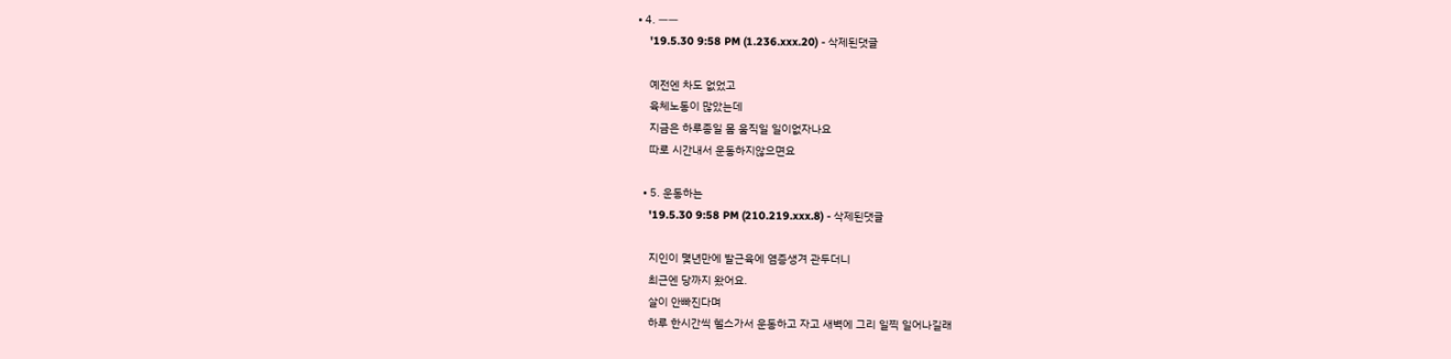• 4. ㅡㅡ
    '19.5.30 9:58 PM (1.236.xxx.20) - 삭제된댓글

    예전엔 차도 없었고
    육체노동이 많았는데
    지금은 하루종일 몸 움직일 일이없자나요
    따로 시간내서 운동하지않으면요

  • 5. 운동하는
    '19.5.30 9:58 PM (210.219.xxx.8) - 삭제된댓글

    지인이 몇년만에 발근육에 염증생겨 관두더니
    최근엔 당까지 왔어요.
    살이 안빠진다며
    하루 한시간씩 헬스가서 운동하고 자고 새벽에 그리 일찍 일어나길래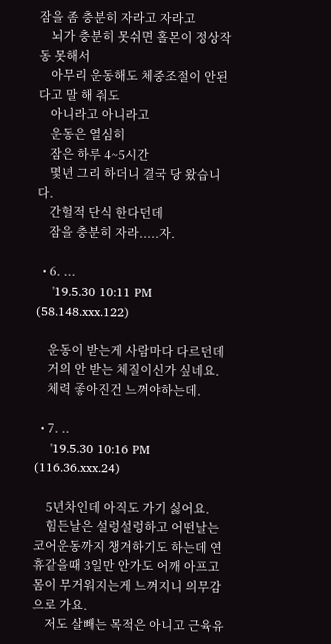잠을 좀 충분히 자라고 자라고
    뇌가 충분히 못쉬면 홀몬이 정상작동 못해서
    아무리 운동해도 체중조절이 안된다고 말 해 줘도
    아니라고 아니라고
    운동은 열심히
    잠은 하루 4~5시간
    몇년 그리 하더니 결국 당 왔습니다.
    간헐적 단식 한다던데
    잠을 충분히 자라.....자.

  • 6. ...
    '19.5.30 10:11 PM (58.148.xxx.122)

    운동이 받는게 사람마다 다르던데
    거의 안 받는 체질이신가 싶네요.
    체력 좋아진건 느껴야하는데.

  • 7. ..
    '19.5.30 10:16 PM (116.36.xxx.24)

    5년차인데 아직도 가기 싫어요.
    힘든날은 설렁설렁하고 어떤날는 코어운동까지 챙겨하기도 하는데 연휴같을때 3일만 안가도 어깨 아프고 몸이 무거워지는게 느껴지니 의무감으로 가요.
    저도 살빼는 목적은 아니고 근육유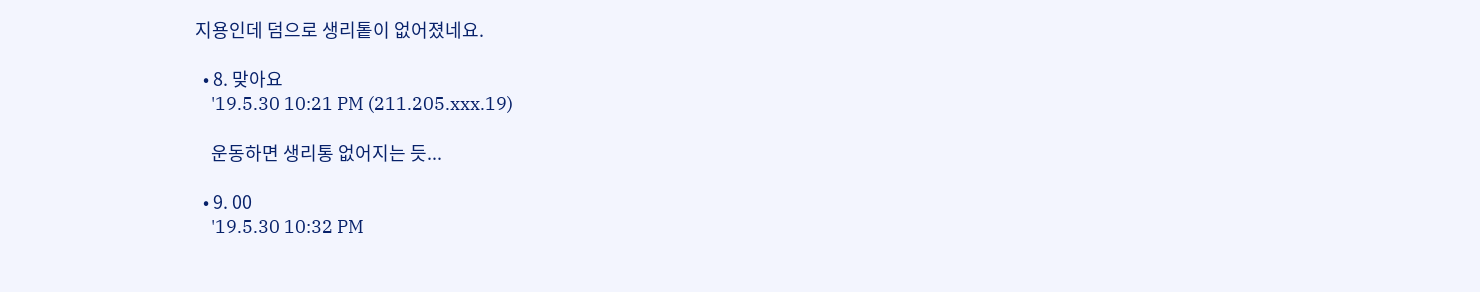지용인데 덤으로 생리톹이 없어졌네요.

  • 8. 맞아요
    '19.5.30 10:21 PM (211.205.xxx.19)

    운동하면 생리통 없어지는 듯...

  • 9. 00
    '19.5.30 10:32 PM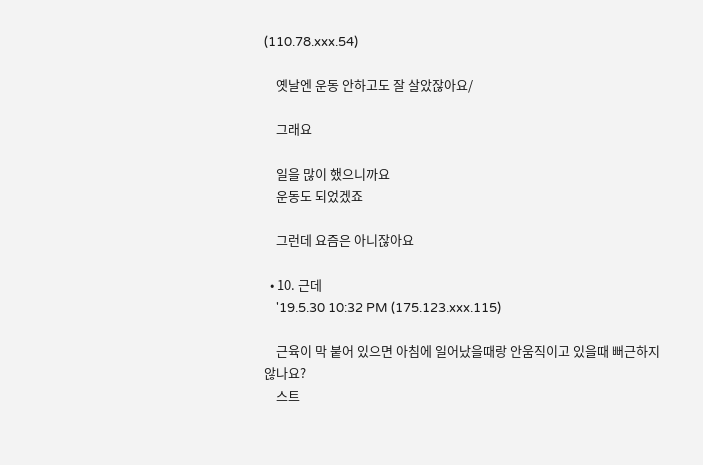(110.78.xxx.54)

    옛날엔 운동 안하고도 잘 살았잖아요/

    그래요

    일을 많이 했으니까요
    운동도 되었겠죠

    그런데 요즘은 아니잖아요

  • 10. 근데
    '19.5.30 10:32 PM (175.123.xxx.115)

    근육이 막 붙어 있으면 아침에 일어났을때랑 안움직이고 있을때 뻐근하지 않나요?
    스트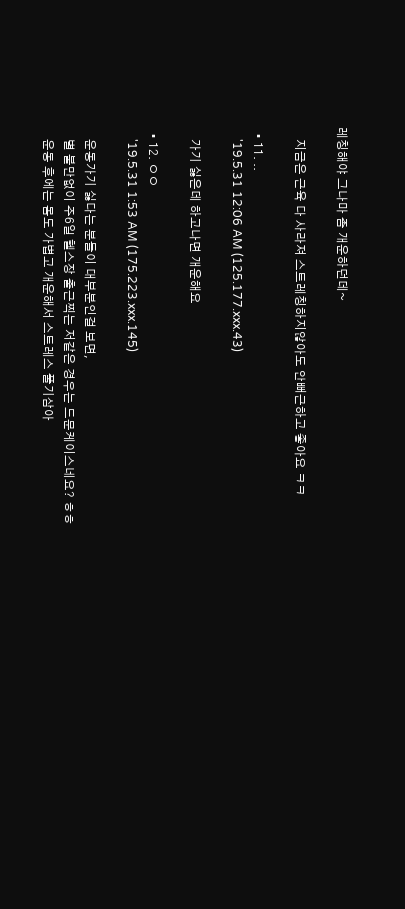레칭해야 그나마 좀 개운하던데~

    지금은 근육 다 사라져 스트레칭하지않아도 안뻐근하고 좋아요 ㅋㅋ

  • 11. ..
    '19.5.31 12:06 AM (125.177.xxx.43)

    가기 싫은데 하고나면 개운해요

  • 12. ㅇㅇ
    '19.5.31 1:53 AM (175.223.xxx.145)

    운동가기 싫다는 분들이 대부분인걸 보면,
    별 불만없이 주6일 헬스장 출근찍는 저같은 경우는 드문케이스네요? ㅎㅎ
    운동 후에는 몸도 가볍고 개운해서 스트레스 풀기삼아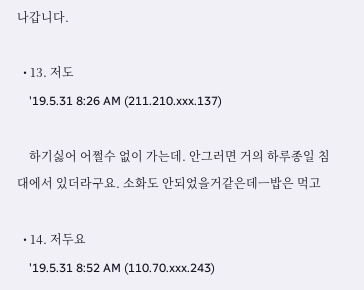나갑니다.

  • 13. 저도
    '19.5.31 8:26 AM (211.210.xxx.137)

    하기싫어 어쩔수 없이 가는데. 안그러면 거의 하루종일 침대에서 있더라구요. 소화도 안되었을거같은데ㅡ밥은 먹고

  • 14. 저두요
    '19.5.31 8:52 AM (110.70.xxx.243)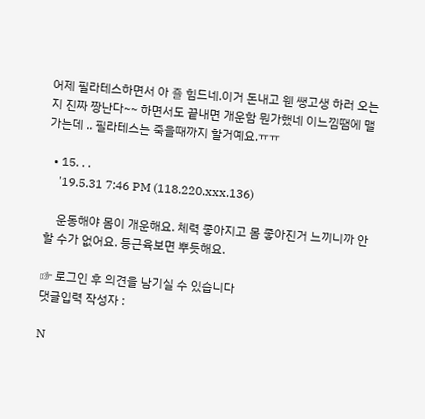어제 필라테스하면서 아 죨 힘드네.이거 돈내고 웬 쌩고생 하러 오는지 진짜 짱난다~~ 하면서도 끝내면 개운함 뭔가했네 이느낌땜에 맬가는데 .. 필라테스는 죽을때까지 할거예요.ㅠㅠ

  • 15. . .
    '19.5.31 7:46 PM (118.220.xxx.136)

    운동해야 몸이 개운해요. 체력 좋아지고 몸 좋아진거 느끼니까 안할 수가 없어요. 등근육보면 뿌듯해요.

☞ 로그인 후 의견을 남기실 수 있습니다
댓글입력 작성자 :

N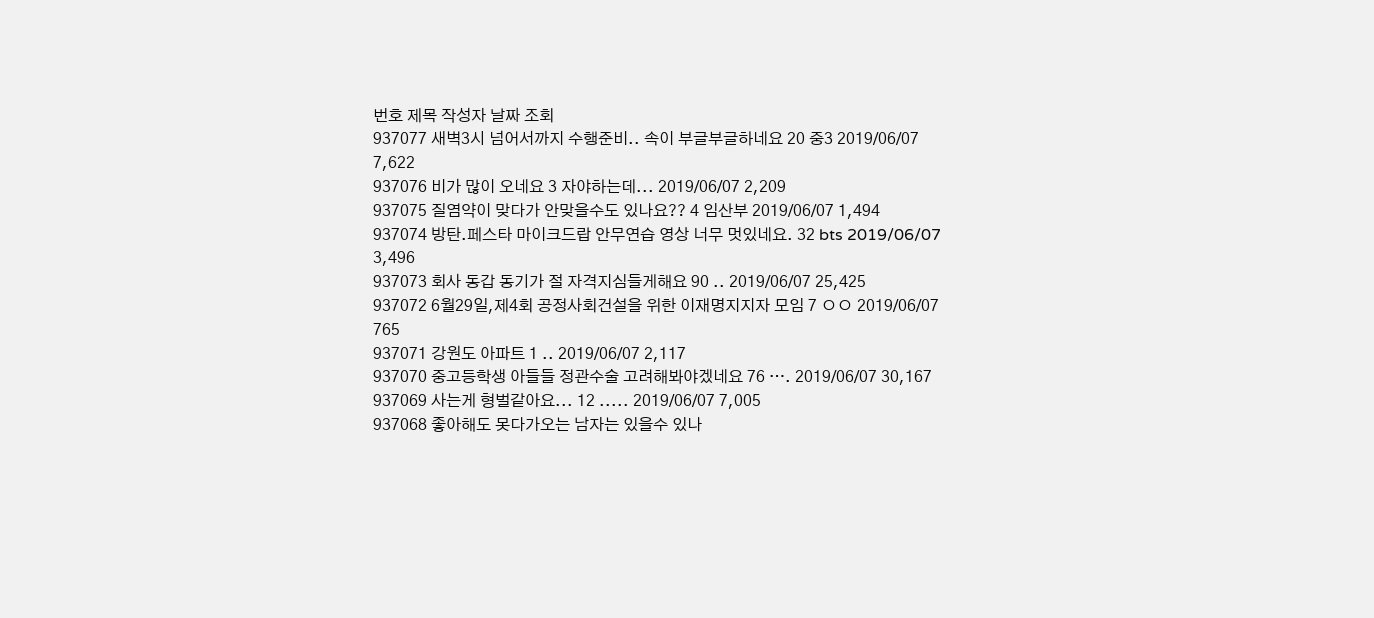번호 제목 작성자 날짜 조회
937077 새벽3시 넘어서까지 수행준비.. 속이 부글부글하네요 20 중3 2019/06/07 7,622
937076 비가 많이 오네요 3 자야하는데... 2019/06/07 2,209
937075 질염약이 맞다가 안맞을수도 있나요?? 4 임산부 2019/06/07 1,494
937074 방탄.페스타 마이크드랍 안무연습 영상 너무 멋있네요. 32 bts 2019/06/07 3,496
937073 회사 동갑 동기가 절 자격지심들게해요 90 .. 2019/06/07 25,425
937072 6월29일,제4회 공정사회건설을 위한 이재명지지자 모임 7 ㅇㅇ 2019/06/07 765
937071 강원도 아파트 1 .. 2019/06/07 2,117
937070 중고등학생 아들들 정관수술 고려해봐야겠네요 76 …. 2019/06/07 30,167
937069 사는게 형벌같아요... 12 ..... 2019/06/07 7,005
937068 좋아해도 못다가오는 남자는 있을수 있나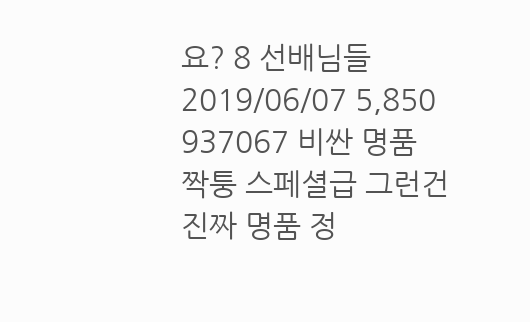요? 8 선배님들 2019/06/07 5,850
937067 비싼 명품 짝퉁 스페셜급 그런건 진짜 명품 정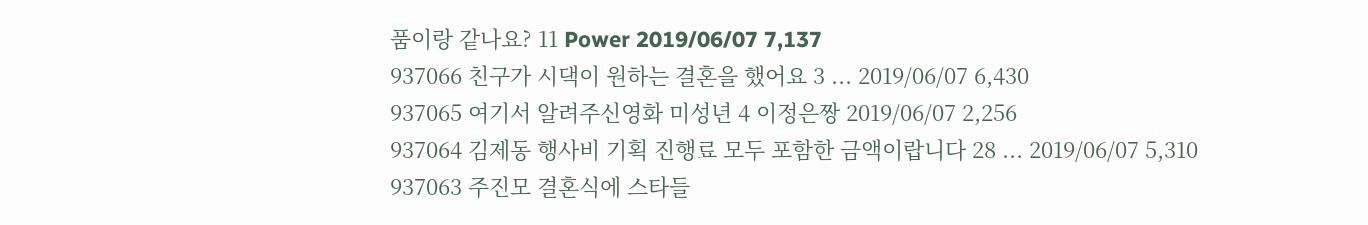품이랑 같나요? 11 Power 2019/06/07 7,137
937066 친구가 시댁이 원하는 결혼을 했어요 3 ... 2019/06/07 6,430
937065 여기서 알려주신영화 미성년 4 이정은짱 2019/06/07 2,256
937064 김제동 행사비 기획 진행료 모두 포함한 금액이랍니다 28 ... 2019/06/07 5,310
937063 주진모 결혼식에 스타들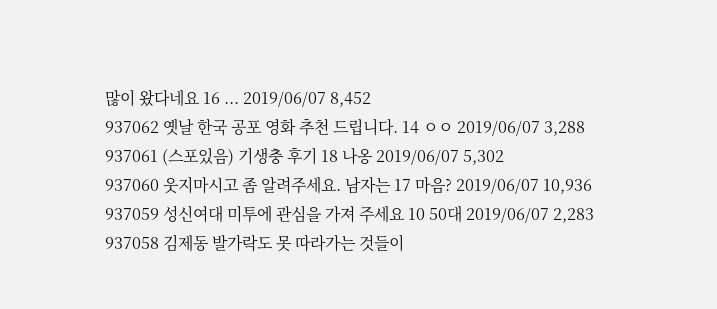많이 왔다네요 16 ... 2019/06/07 8,452
937062 옛날 한국 공포 영화 추천 드립니다. 14 ㅇㅇ 2019/06/07 3,288
937061 (스포있음) 기생충 후기 18 나옹 2019/06/07 5,302
937060 웃지마시고 좀 알려주세요. 남자는 17 마음? 2019/06/07 10,936
937059 성신여대 미투에 관심을 가져 주세요 10 50대 2019/06/07 2,283
937058 김제동 발가락도 못 따라가는 것들이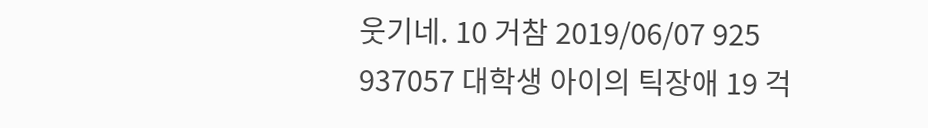웃기네. 10 거참 2019/06/07 925
937057 대학생 아이의 틱장애 19 걱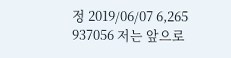정 2019/06/07 6,265
937056 저는 앞으로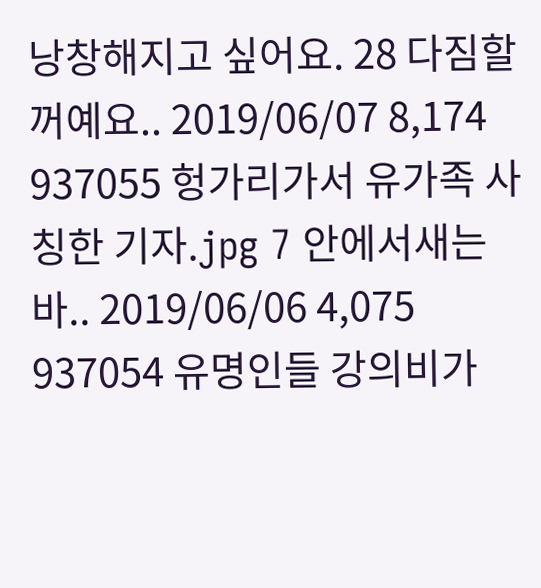낭창해지고 싶어요. 28 다짐할꺼예요.. 2019/06/07 8,174
937055 헝가리가서 유가족 사칭한 기자.jpg 7 안에서새는바.. 2019/06/06 4,075
937054 유명인들 강의비가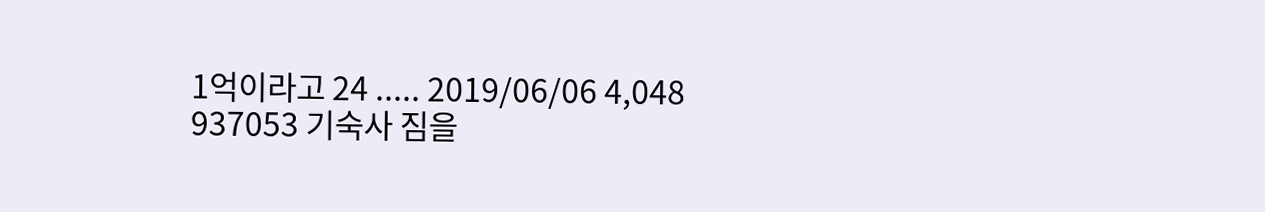1억이라고 24 ..... 2019/06/06 4,048
937053 기숙사 짐을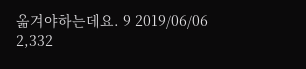옮겨야하는데요. 9 2019/06/06 2,332